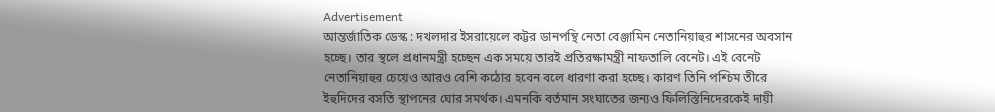Advertisement
আন্তর্জাতিক ডেস্ক : দখলদার ইসরায়েলে কট্টর ডানপন্থি নেতা বেঞ্জামিন নেতানিয়াহুর শাসনের অবসান হচ্ছে। তার স্থলে প্রধানমন্ত্রী হচ্ছেন এক সময়ে তারই প্রতিরক্ষামন্ত্রী নাফতালি বেনেট। এই বেনেট নেতানিয়াহুর চেয়েও আরও বেশি কঠোর হবেন বলে ধারণা করা হচ্ছে। কারণ তিনি পশ্চিম তীরে ইহুদিদের বসতি স্থাপনের ঘোর সমর্থক। এমনকি বর্তমান সংঘাতের জন্যও ফিলিস্তিনিদেরকেই দায়ী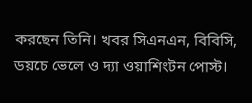করছেন তিনি। খবর সিএনএন, বিবিসি, ডয়চে ভেলে ও দ্যা ওয়াশিংটন পোস্ট।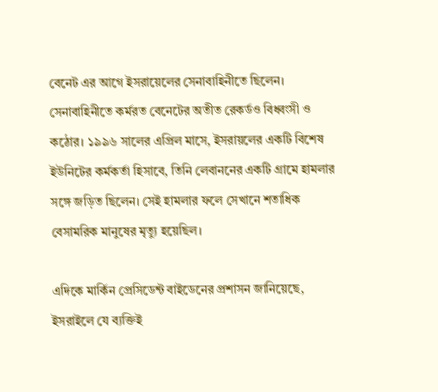বেনেট এর আগে ইসরায়েলের সেনাবাহিনীতে ছিলেন। সেনাবাহিনীতে কর্মরত বেনেটের অতীত রেকর্ডও বিধ্বংসী ও কঠোর। ১৯৯৬ সালের এপ্রিল মাসে, ইসরায়লের একটি বিশেষ ইউনিটের কর্মকর্তা হিসাবে, তিনি লেবাননের একটি গ্রামে হামলার সঙ্গে জড়িত ছিলেন। সেই হামলার ফলে সেখানে শতাধিক বেসামরিক মানুষের মৃত্যু হয়েছিল।

এদিকে মার্কিন প্রেসিডেন্ট বাইডেনের প্রশাসন জানিয়েছে, ইসরাইলে যে ব্যক্তিই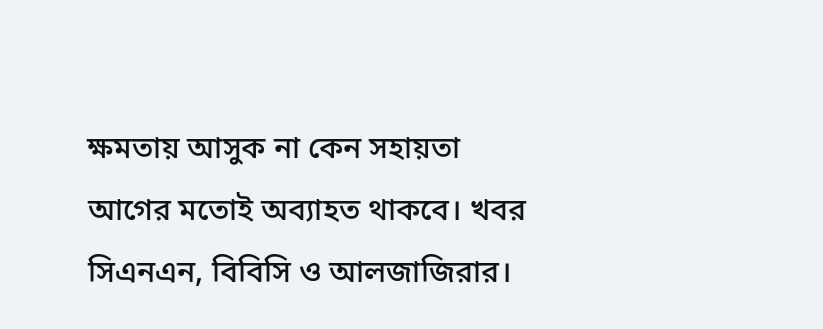ক্ষমতায় আসুক না কেন সহায়তা আগের মতোই অব্যাহত থাকবে। খবর সিএনএন, বিবিসি ও আলজাজিরার।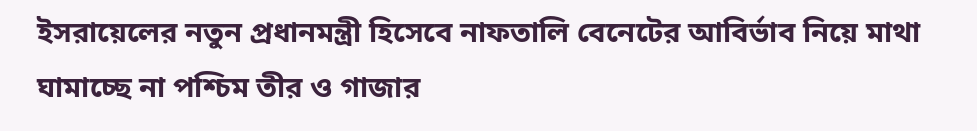ইসরায়েলের নতুন প্রধানমন্ত্রী হিসেবে নাফতালি বেনেটের আবির্ভাব নিয়ে মাথা ঘামাচ্ছে না পশ্চিম তীর ও গাজার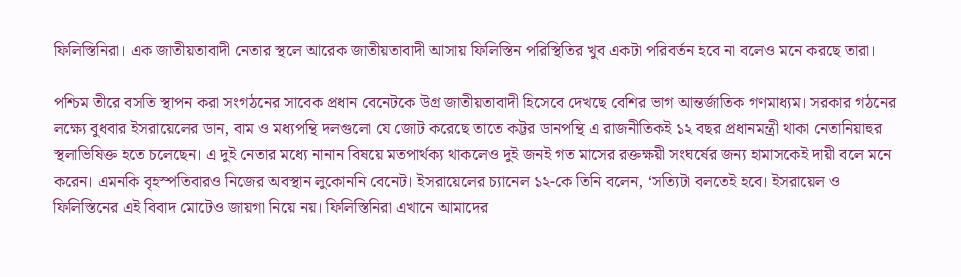ফিলিস্তিনিরা। এক জাতীয়তাবাদী নেতার স্থলে আরেক জাতীয়তাবাদী আসায় ফিলিস্তিন পরিস্থিতির খুব একটা পরিবর্তন হবে না বলেও মনে করছে তারা।

পশ্চিম তীরে বসতি স্থাপন করা সংগঠনের সাবেক প্রধান বেনেটকে উগ্র জাতীয়তাবাদী হিসেবে দেখছে বেশির ভাগ আন্তর্জাতিক গণমাধ্যম। সরকার গঠনের লক্ষ্যে বুধবার ইসরায়েলের ডান, বাম ও মধ্যপন্থি দলগুলো যে জোট করেছে তাতে কট্টর ডানপন্থি এ রাজনীতিকই ১২ বছর প্রধানমন্ত্রী থাকা নেতানিয়াহুর স্থলাভিষিক্ত হতে চলেছেন। এ দুই নেতার মধ্যে নানান বিষয়ে মতপার্থক্য থাকলেও দুই জনই গত মাসের রক্তক্ষয়ী সংঘর্ষের জন্য হামাসকেই দায়ী বলে মনে করেন। এমনকি বৃহস্পতিবারও নিজের অবস্থান লুকোননি বেনেট। ইসরায়েলের চ্যানেল ১২-কে তিনি বলেন, ‘সত্যিটা বলতেই হবে। ইসরায়েল ও ফিলিস্তিনের এই বিবাদ মোটেও জায়গা নিয়ে নয়। ফিলিস্তিনিরা এখানে আমাদের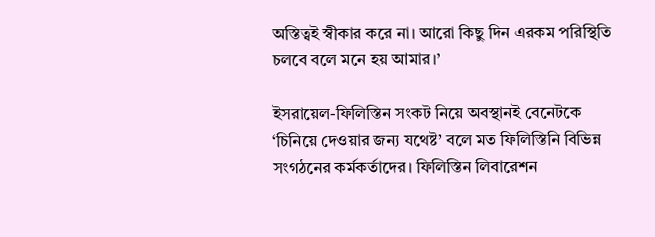অস্তিত্বই স্বীকার করে না। আরো কিছু দিন এরকম পরিস্থিতি চলবে বলে মনে হয় আমার।’

ইসরায়েল-ফিলিস্তিন সংকট নিয়ে অবস্থানই বেনেটকে ‘চিনিয়ে দেওয়ার জন্য যথেষ্ট’ বলে মত ফিলিস্তিনি বিভিন্ন সংগঠনের কর্মকর্তাদের। ফিলিস্তিন লিবারেশন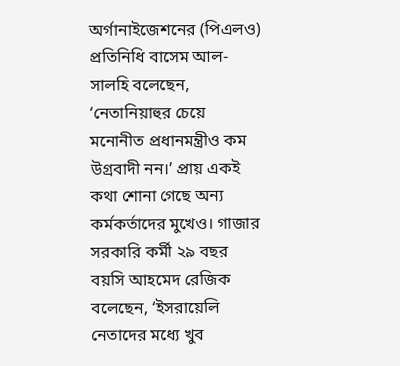অর্গানাইজেশনের (পিএলও) প্রতিনিধি বাসেম আল-সালহি বলেছেন, ‘নেতানিয়াহুর চেয়ে মনোনীত প্রধানমন্ত্রীও কম উগ্রবাদী নন।’ প্রায় একই কথা শোনা গেছে অন্য কর্মকর্তাদের মুখেও। গাজার সরকারি কর্মী ২৯ বছর বয়সি আহমেদ রেজিক বলেছেন, ‘ইসরায়েলি নেতাদের মধ্যে খুব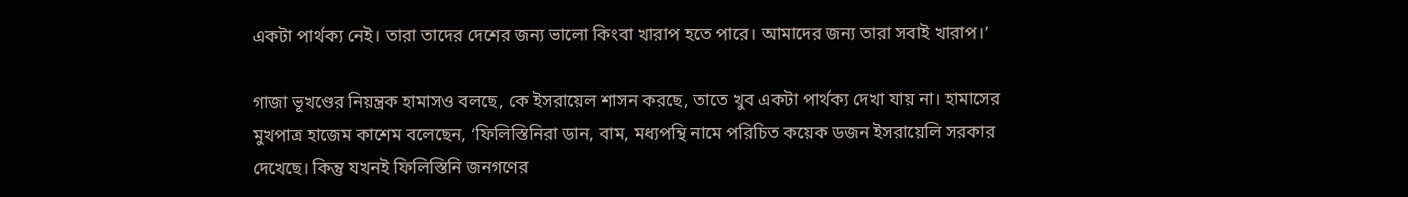একটা পার্থক্য নেই। তারা তাদের দেশের জন্য ভালো কিংবা খারাপ হতে পারে। আমাদের জন্য তারা সবাই খারাপ।’

গাজা ভূখণ্ডের নিয়ন্ত্রক হামাসও বলছে, কে ইসরায়েল শাসন করছে, তাতে খুব একটা পার্থক্য দেখা যায় না। হামাসের মুখপাত্র হাজেম কাশেম বলেছেন, ‘ফিলিস্তিনিরা ডান, বাম, মধ্যপন্থি নামে পরিচিত কয়েক ডজন ইসরায়েলি সরকার দেখেছে। কিন্তু যখনই ফিলিস্তিনি জনগণের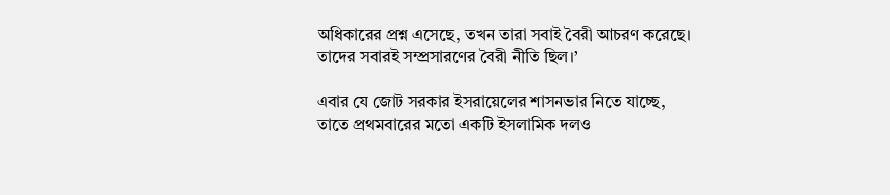অধিকারের প্রশ্ন এসেছে, তখন তারা সবাই বৈরী আচরণ করেছে। তাদের সবারই সম্প্রসারণের বৈরী নীতি ছিল।’

এবার যে জোট সরকার ইসরায়েলের শাসনভার নিতে যাচ্ছে, তাতে প্রথমবারের মতো একটি ইসলামিক দলও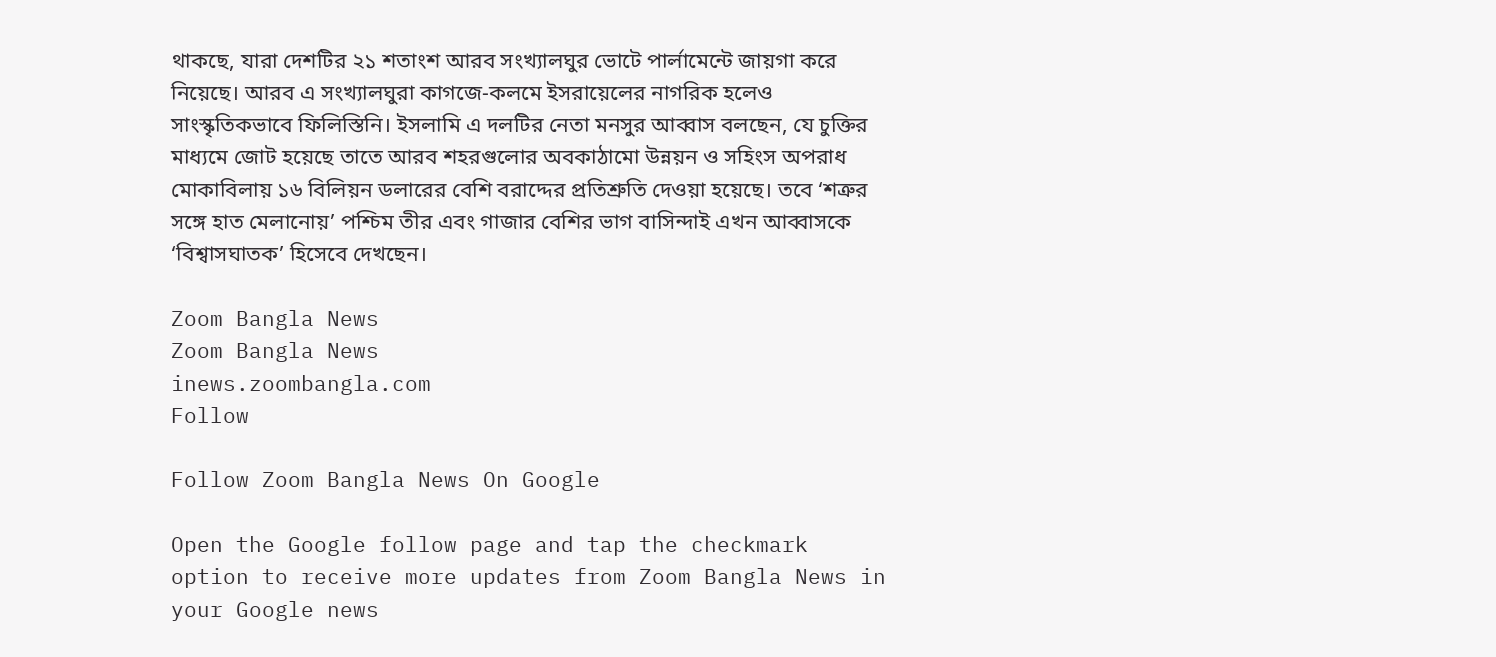থাকছে, যারা দেশটির ২১ শতাংশ আরব সংখ্যালঘুর ভোটে পার্লামেন্টে জায়গা করে নিয়েছে। আরব এ সংখ্যালঘুরা কাগজে-কলমে ইসরায়েলের নাগরিক হলেও সাংস্কৃতিকভাবে ফিলিস্তিনি। ইসলামি এ দলটির নেতা মনসুর আব্বাস বলছেন, যে চুক্তির মাধ্যমে জোট হয়েছে তাতে আরব শহরগুলোর অবকাঠামো উন্নয়ন ও সহিংস অপরাধ মোকাবিলায় ১৬ বিলিয়ন ডলারের বেশি বরাদ্দের প্রতিশ্রুতি দেওয়া হয়েছে। তবে ‘শত্রুর সঙ্গে হাত মেলানোয়’ পশ্চিম তীর এবং গাজার বেশির ভাগ বাসিন্দাই এখন আব্বাসকে ‘বিশ্বাসঘাতক’ হিসেবে দেখছেন।

Zoom Bangla News
Zoom Bangla News
inews.zoombangla.com
Follow

Follow Zoom Bangla News On Google

Open the Google follow page and tap the checkmark option to receive more updates from Zoom Bangla News in your Google news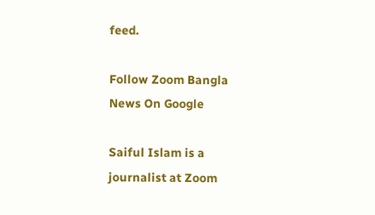feed.

Follow Zoom Bangla News On Google

Saiful Islam is a journalist at Zoom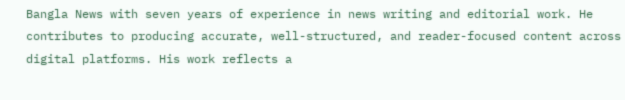Bangla News with seven years of experience in news writing and editorial work. He contributes to producing accurate, well-structured, and reader-focused content across digital platforms. His work reflects a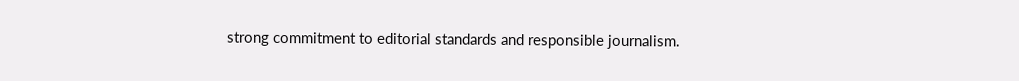strong commitment to editorial standards and responsible journalism.